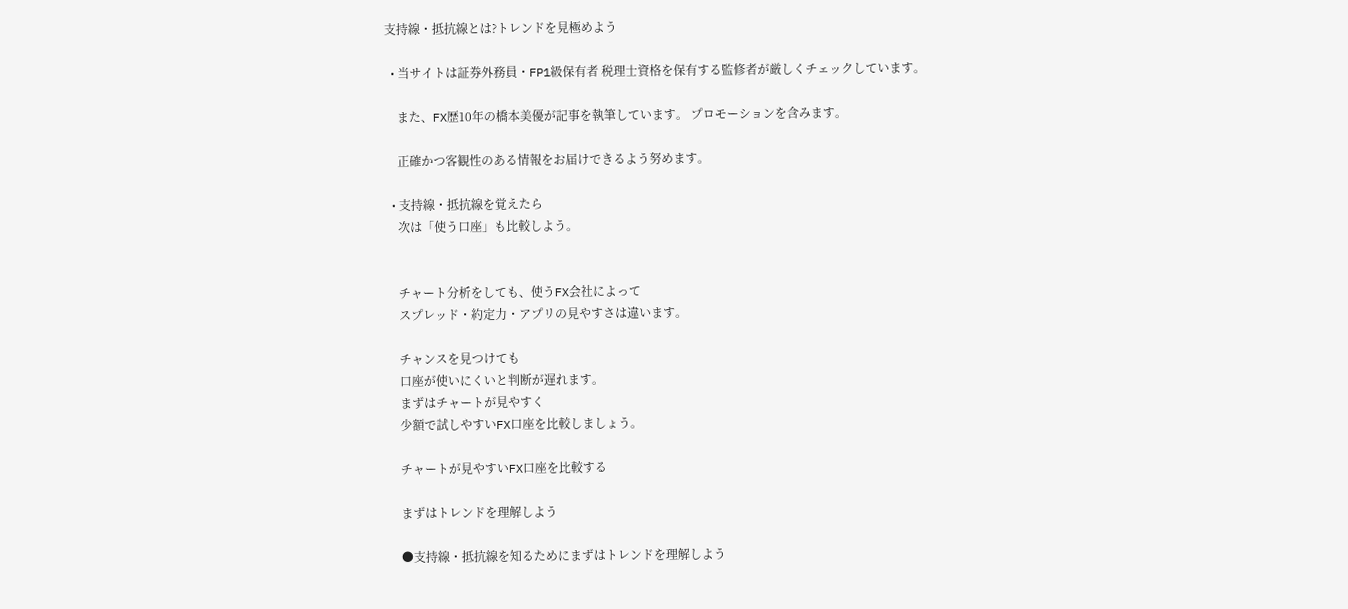支持線・抵抗線とは?トレンドを見極めよう

  • 当サイトは証券外務員・FP1級保有者 税理士資格を保有する監修者が厳しくチェックしています。

    また、FX歴10年の橋本美優が記事を執筆しています。 プロモーションを含みます。

    正確かつ客観性のある情報をお届けできるよう努めます。

  • 支持線・抵抗線を覚えたら
    次は「使う口座」も比較しよう。


    チャート分析をしても、使うFX会社によって
    スプレッド・約定力・アプリの見やすさは違います。

    チャンスを見つけても
    口座が使いにくいと判断が遅れます。
    まずはチャートが見やすく
    少額で試しやすいFX口座を比較しましょう。

    チャートが見やすいFX口座を比較する

    まずはトレンドを理解しよう

    ●支持線・抵抗線を知るためにまずはトレンドを理解しよう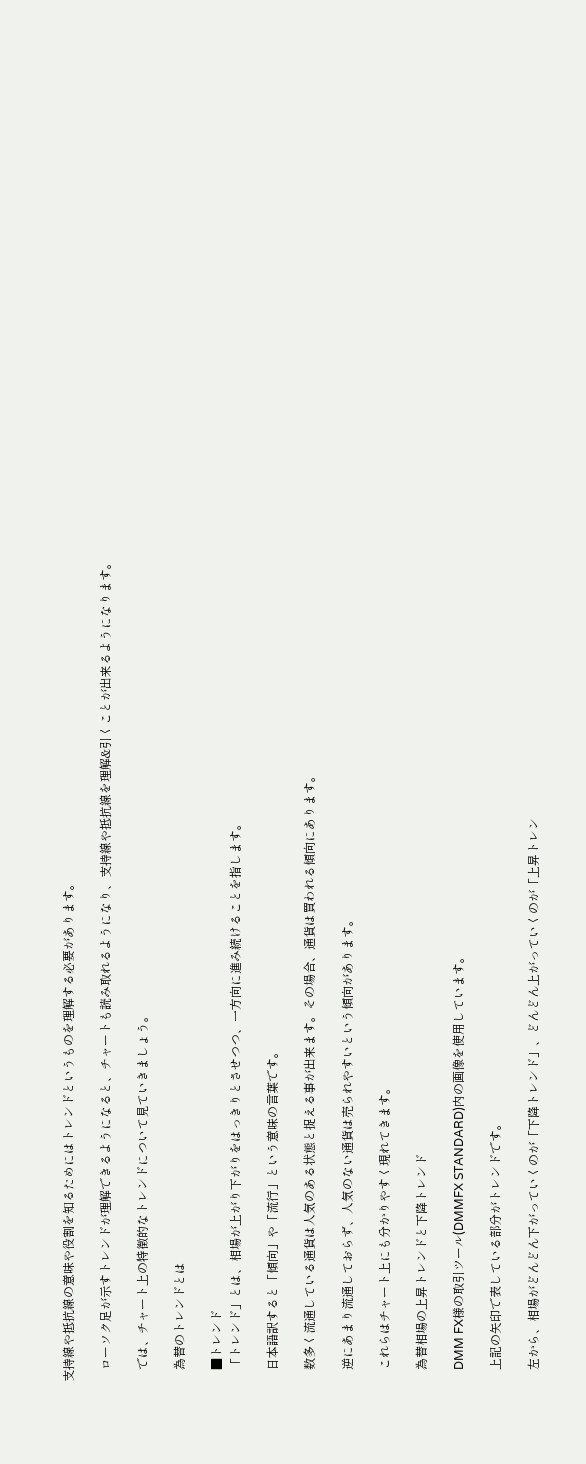支持線や抵抗線の意味や役割を知るためにはトレンドというものを理解する必要があります。

    ローソク足が示すトレンドが理解できるようになると、チャートも読み取れるようになり、支持線や抵抗線を理解&引くことが出来るようになります。

    では、チャート上の特徴的なトレンドについて見ていきましょう。

    為替のトレンドとは

    ■トレンド
    「トレンド」とは、相場が上がり下がりをはっきりとさせつつ、一方向に進み続けることを指します。

    日本語訳すると「傾向」や「流行」という意味の言葉です。

    数多く流通している通貨は人気のある状態と捉える事が出来ます。その場合、通貨は買われる傾向にあります。

    逆にあまり流通しておらず、人気のない通貨は売られやすいという傾向があります。

    これらはチャート上にも分かりやすく現れてきます。

    為替相場の上昇トレンドと下降トレンド

    DMM FX様の取引ツール(DMMFX STANDARD)内の画像を使用しています。

    上記の矢印で表している部分がトレンドです。

    左から、相場がどんどん下がっていくのが「下降トレンド」、どんどん上がっていくのが「上昇トレン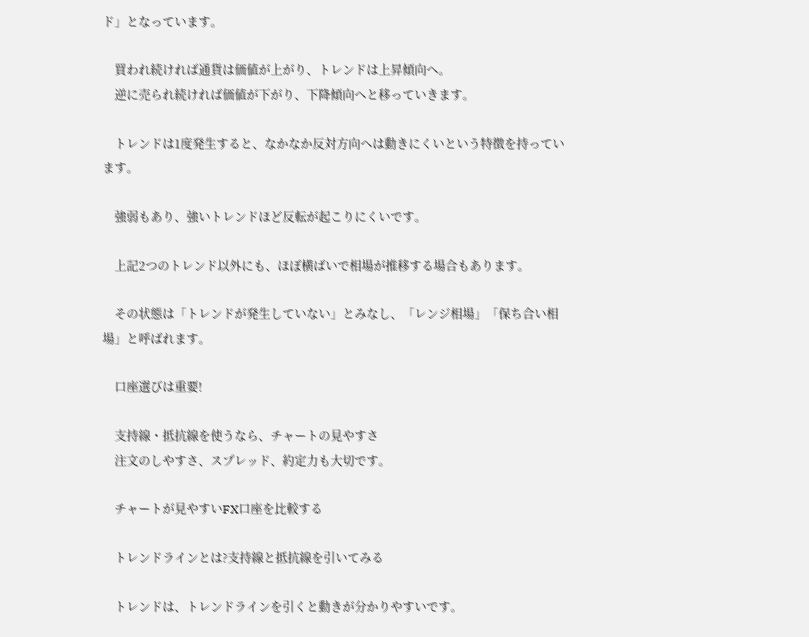ド」となっています。

    買われ続ければ通貨は価値が上がり、トレンドは上昇傾向へ。
    逆に売られ続ければ価値が下がり、下降傾向へと移っていきます。

    トレンドは1度発生すると、なかなか反対方向へは動きにくいという特徴を持っています。

    強弱もあり、強いトレンドほど反転が起こりにくいです。

    上記2つのトレンド以外にも、ほぼ横ばいで相場が推移する場合もあります。

    その状態は「トレンドが発生していない」とみなし、「レンジ相場」「保ち合い相場」と呼ばれます。

    口座選びは重要!

    支持線・抵抗線を使うなら、チャートの見やすさ
    注文のしやすさ、スプレッド、約定力も大切です。

    チャートが見やすいFX口座を比較する

    トレンドラインとは?支持線と抵抗線を引いてみる

    トレンドは、トレンドラインを引くと動きが分かりやすいです。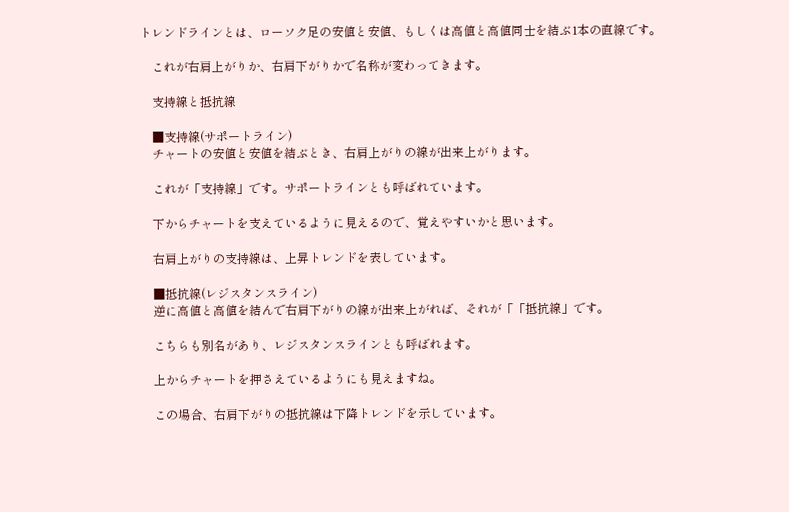トレンドラインとは、ローソク足の安値と安値、もしくは高値と高値同士を結ぶ1本の直線です。

    これが右肩上がりか、右肩下がりかで名称が変わってきます。

    支持線と抵抗線

    ■支持線(サポートライン)
    チャートの安値と安値を結ぶとき、右肩上がりの線が出来上がります。

    これが「支持線」です。サポートラインとも呼ばれています。

    下からチャートを支えているように見えるので、覚えやすいかと思います。

    右肩上がりの支持線は、上昇トレンドを表しています。

    ■抵抗線(レジスタンスライン)
    逆に高値と高値を結んで右肩下がりの線が出来上がれば、それが「「抵抗線」です。

    こちらも別名があり、レジスタンスラインとも呼ばれます。

    上からチャートを押さえているようにも見えますね。

    この場合、右肩下がりの抵抗線は下降トレンドを示しています。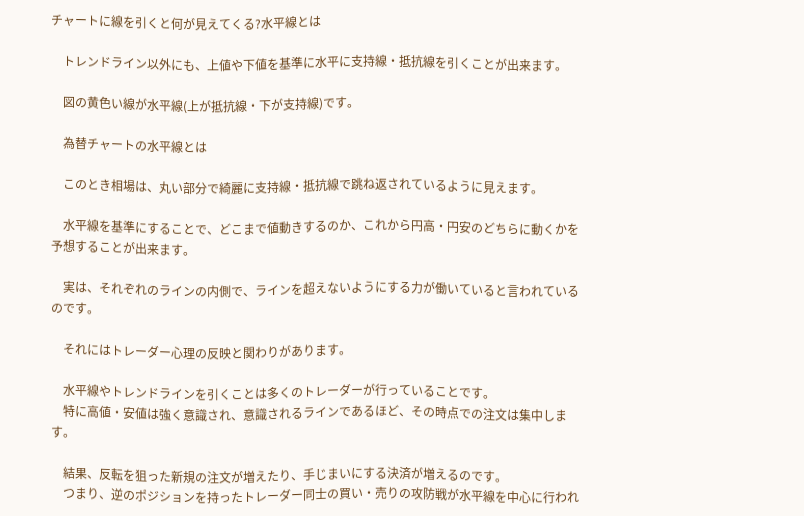チャートに線を引くと何が見えてくる?水平線とは

    トレンドライン以外にも、上値や下値を基準に水平に支持線・抵抗線を引くことが出来ます。

    図の黄色い線が水平線(上が抵抗線・下が支持線)です。

    為替チャートの水平線とは

    このとき相場は、丸い部分で綺麗に支持線・抵抗線で跳ね返されているように見えます。

    水平線を基準にすることで、どこまで値動きするのか、これから円高・円安のどちらに動くかを予想することが出来ます。

    実は、それぞれのラインの内側で、ラインを超えないようにする力が働いていると言われているのです。

    それにはトレーダー心理の反映と関わりがあります。

    水平線やトレンドラインを引くことは多くのトレーダーが行っていることです。
    特に高値・安値は強く意識され、意識されるラインであるほど、その時点での注文は集中します。

    結果、反転を狙った新規の注文が増えたり、手じまいにする決済が増えるのです。
    つまり、逆のポジションを持ったトレーダー同士の買い・売りの攻防戦が水平線を中心に行われ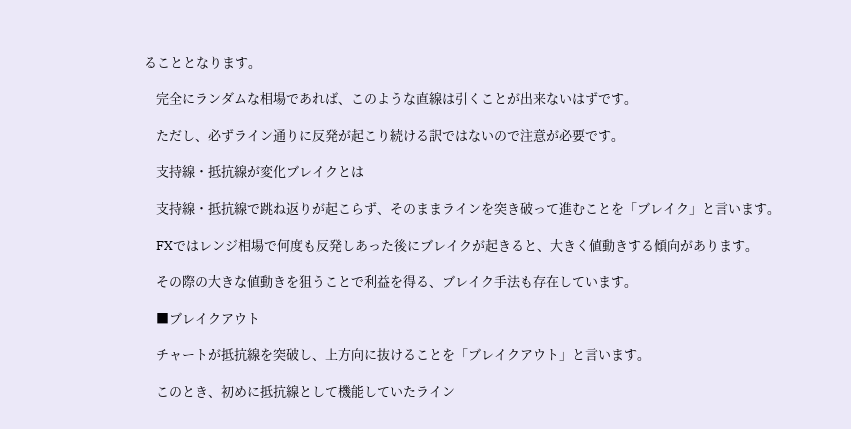ることとなります。

    完全にランダムな相場であれば、このような直線は引くことが出来ないはずです。

    ただし、必ずライン通りに反発が起こり続ける訳ではないので注意が必要です。

    支持線・抵抗線が変化ブレイクとは

    支持線・抵抗線で跳ね返りが起こらず、そのままラインを突き破って進むことを「ブレイク」と言います。

    FXではレンジ相場で何度も反発しあった後にブレイクが起きると、大きく値動きする傾向があります。

    その際の大きな値動きを狙うことで利益を得る、ブレイク手法も存在しています。

    ■ブレイクアウト

    チャートが抵抗線を突破し、上方向に抜けることを「ブレイクアウト」と言います。

    このとき、初めに抵抗線として機能していたライン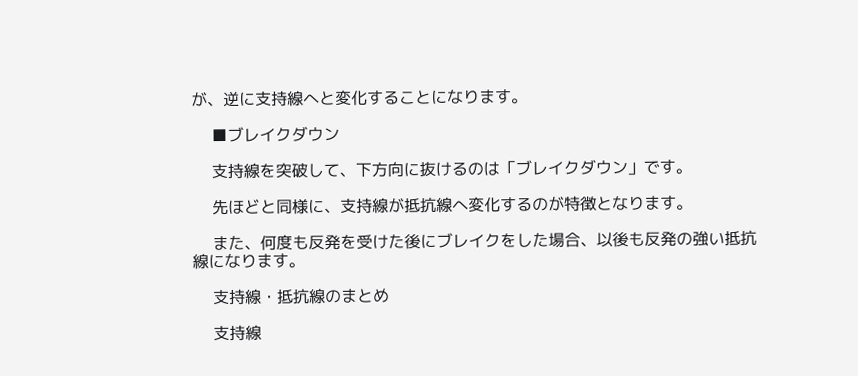が、逆に支持線へと変化することになります。

    ■ブレイクダウン

    支持線を突破して、下方向に抜けるのは「ブレイクダウン」です。

    先ほどと同様に、支持線が抵抗線へ変化するのが特徴となります。

    また、何度も反発を受けた後にブレイクをした場合、以後も反発の強い抵抗線になります。

    支持線・抵抗線のまとめ

    支持線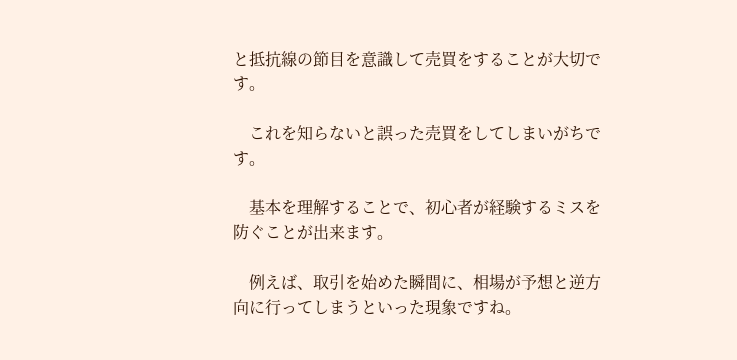と抵抗線の節目を意識して売買をすることが大切です。

    これを知らないと誤った売買をしてしまいがちです。

    基本を理解することで、初心者が経験するミスを防ぐことが出来ます。

    例えば、取引を始めた瞬間に、相場が予想と逆方向に行ってしまうといった現象ですね。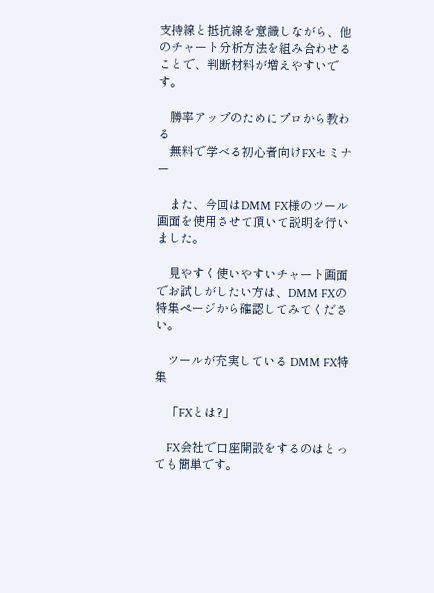支持線と抵抗線を意識しながら、他のチャート分析方法を組み合わせることで、判断材料が増えやすいです。

    勝率アップのためにプロから教わる
    無料で学べる初心者向けFXセミナー

    また、今回はDMM FX様のツール画面を使用させて頂いて説明を行いました。

    見やすく使いやすいチャート画面でお試しがしたい方は、DMM FXの特集ページから確認してみてください。

    ツールが充実している DMM FX特集

    「FXとは?」

    FX会社で口座開設をするのはとっても簡単です。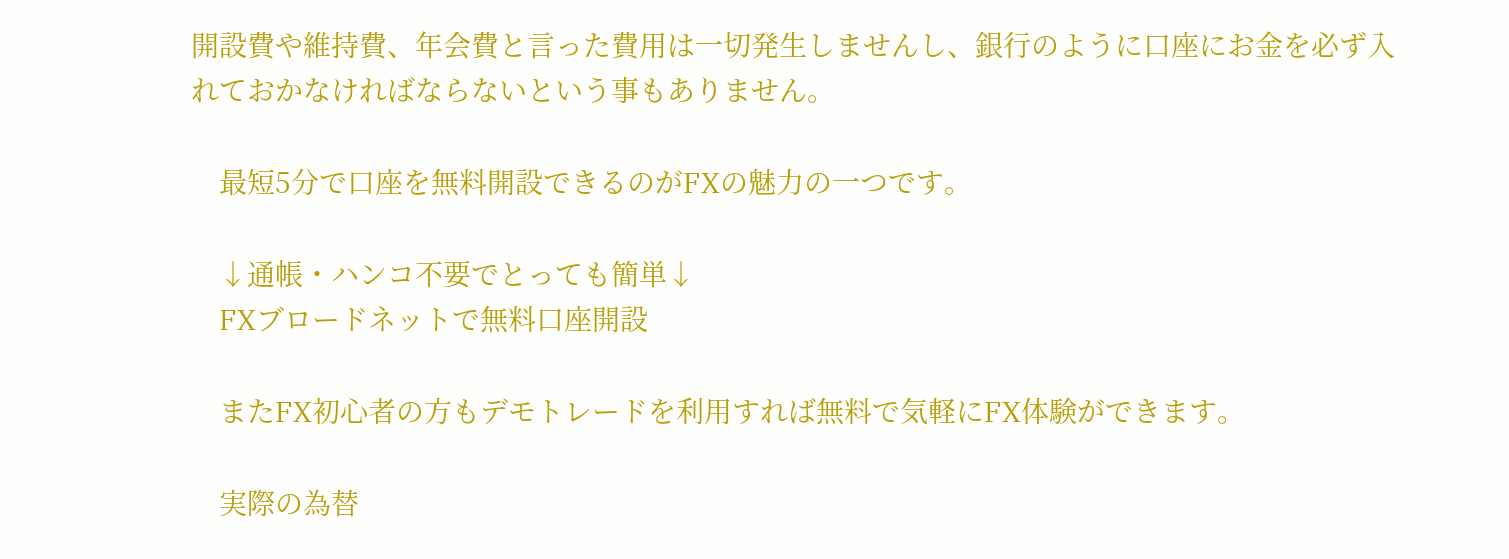開設費や維持費、年会費と言った費用は一切発生しませんし、銀行のように口座にお金を必ず入れておかなければならないという事もありません。

    最短5分で口座を無料開設できるのがFXの魅力の一つです。

    ↓通帳・ハンコ不要でとっても簡単↓
    FXブロードネットで無料口座開設

    またFX初心者の方もデモトレードを利用すれば無料で気軽にFX体験ができます。

    実際の為替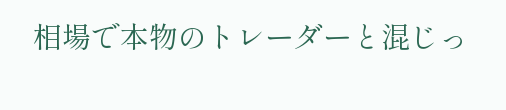相場で本物のトレーダーと混じっ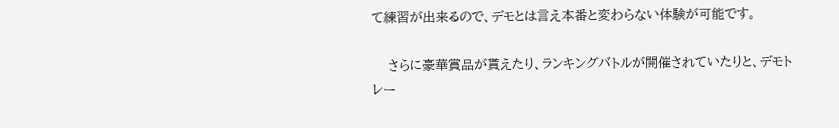て練習が出来るので、デモとは言え本番と変わらない体験が可能です。

    さらに豪華賞品が貰えたり、ランキングバトルが開催されていたりと、デモトレー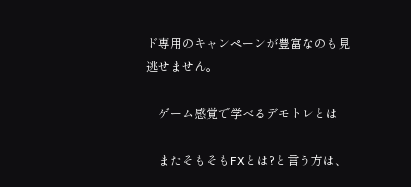ド専用のキャンペーンが豊富なのも見逃せません。

    ゲーム感覚で学べるデモトレとは

    またそもそもFXとは?と言う方は、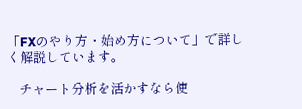「FXのやり方・始め方について」で詳しく解説しています。

    チャート分析を活かすなら使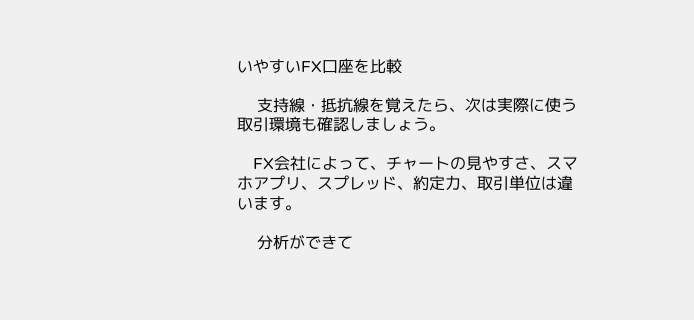いやすいFX口座を比較

    支持線・抵抗線を覚えたら、次は実際に使う取引環境も確認しましょう。

    FX会社によって、チャートの見やすさ、スマホアプリ、スプレッド、約定力、取引単位は違います。

    分析ができて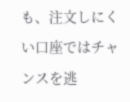も、注文しにくい口座ではチャンスを逃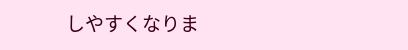しやすくなりま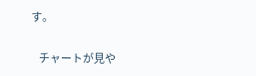す。

    チャートが見や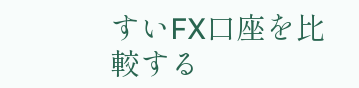すいFX口座を比較する